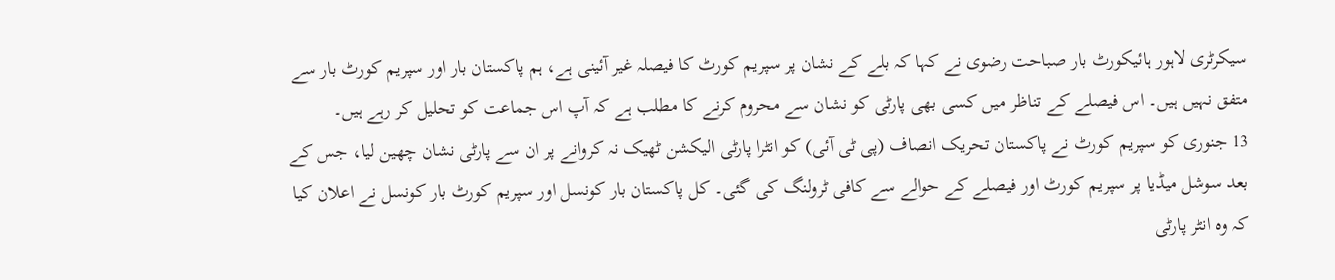سیکرٹری لاہور ہائیکورٹ بار صباحت رضوی نے کہا کہ بلے کے نشان پر سپریم کورٹ کا فیصلہ غیر آئینی ہے، ہم پاکستان بار اور سپریم کورٹ بار سے متفق نہیں ہیں۔ اس فیصلے کے تناظر میں کسی بھی پارٹی کو نشان سے محروم کرنے کا مطلب ہے کہ آپ اس جماعت کو تحلیل کر رہے ہیں۔
13 جنوری کو سپریم کورٹ نے پاکستان تحریک انصاف (پی ٹی آئی) کو انٹرا پارٹی الیکشن ٹھیک نہ کروانے پر ان سے پارٹی نشان چھین لیا، جس کے بعد سوشل میڈیا پر سپریم کورٹ اور فیصلے کے حوالے سے کافی ٹرولنگ کی گئی۔ کل پاکستان بار کونسل اور سپریم کورٹ بار کونسل نے اعلان کیا کہ وہ انٹر پارٹی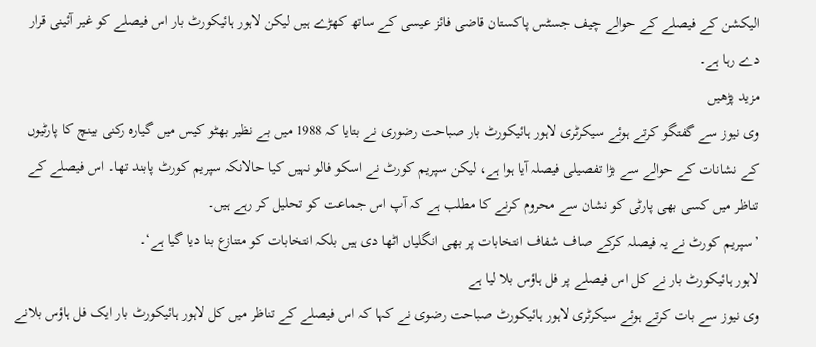الیکشن کے فیصلے کے حوالے چیف جسٹس پاکستان قاضی فائز عیسی کے ساتھ کھڑے ہیں لیکن لاہور ہائیکورٹ بار اس فیصلے کو غیر آئینی قرار دے رہا ہے۔
مزید پڑھیں
وی نیوز سے گفتگو کرتے ہوئے سیکرٹری لاہور ہائیکورٹ بار صباحت رضوری نے بتایا کہ 1988 میں بے نظیر بھٹو کیس میں گیارہ رکنی بینچ کا پارٹیوں کے نشانات کے حوالے سے بڑا تفصیلی فیصلہ آیا ہوا ہے، لیکن سپریم کورٹ نے اسکو فالو نہیں کیا حالانکہ سپریم کورٹ پابند تھا۔ اس فیصلے کے تناظر میں کسی بھی پارٹی کو نشان سے محروم کرنے کا مطلب ہے کہ آپ اس جماعت کو تحلیل کر رہے ہیں۔
’سپریم کورٹ نے یہ فیصلہ کرکے صاف شفاف انتخابات پر بھی انگلیاں اٹھا دی ہیں بلکہ انتخابات کو متنازع بنا دیا گیا ہے‘۔
لاہور ہائیکورٹ بار نے کل اس فیصلے پر فل ہاؤس بلا لیا ہے
وی نیوز سے بات کرتے ہوئے سیکرٹری لاہور ہائیکورٹ صباحت رضوی نے کہا کہ اس فیصلے کے تناظر میں کل لاہور ہائیکورٹ بار ایک فل ہاؤس بلانے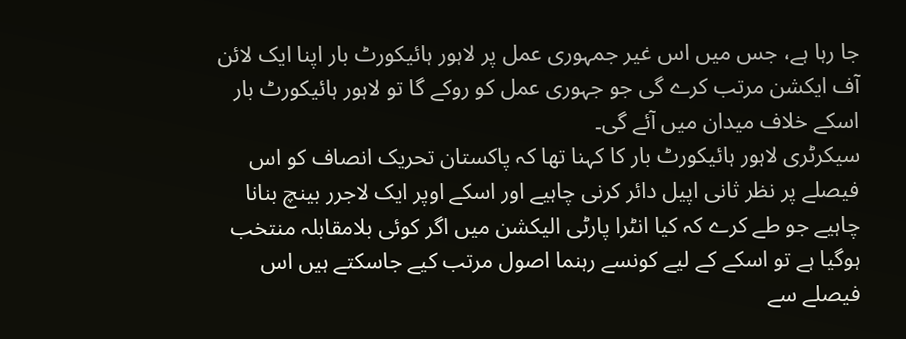جا رہا ہے، جس میں اس غیر جمہوری عمل پر لاہور ہائیکورٹ بار اپنا ایک لائن آف ایکشن مرتب کرے گی جو جہوری عمل کو روکے گا تو لاہور ہائیکورٹ بار اسکے خلاف میدان میں آئے گی۔
سیکرٹری لاہور ہائیکورٹ بار کا کہنا تھا کہ پاکستان تحریک انصاف کو اس فیصلے پر نظر ثانی اپیل دائر کرنی چاہیے اور اسکے اوپر ایک لاجرر بینچ بنانا چاہیے جو طے کرے کہ کیا انٹرا پارٹی الیکشن میں اگر کوئی بلامقابلہ منتخب ہوگیا ہے تو اسکے کے لیے کونسے رہنما اصول مرتب کیے جاسکتے ہیں اس فیصلے سے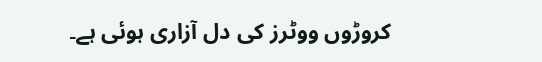کروڑوں ووٹرز کی دل آزاری ہوئی ہے۔